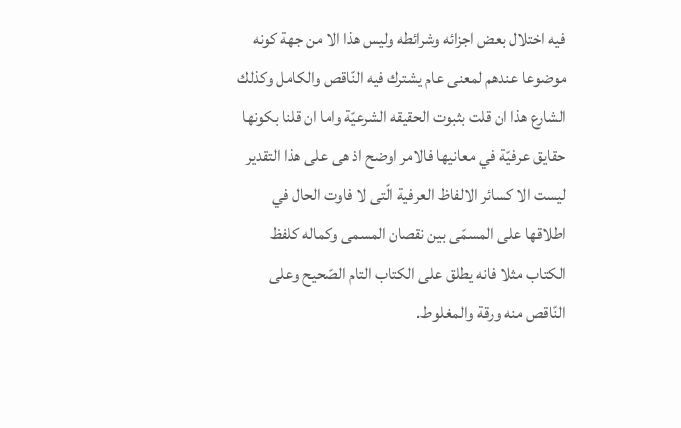فيه اختلال بعض اجزائه وشرائطه وليس هذا الا من جهة كونه موضوعا عندهم لمعنى عام يشترك فيه النّاقص والكامل وكذلك الشارع هذا ان قلت بثبوت الحقيقه الشرعيّة واما ان قلنا بكونها حقايق عرفيّة في معانيها فالامر اوضح اذ هى على هذا التقدير ليست الا كسائر الالفاظ العرفية الّتى لا فاوت الحال في اطلاقها على المسمّى بين نقصان المسمى وكماله كلفظ الكتاب مثلا فانه يطلق على الكتاب التام الصّحيح وعلى النّاقص منه ورقة والمغلوط.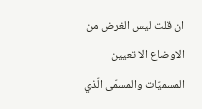ان قلت ليس الغرض من الاوضاع الا تعيين المسميّات والمسمّى الّذي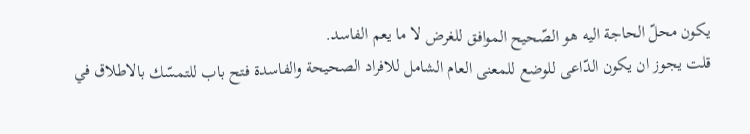يكون محلّ الحاجة اليه هو الصّحيح الموافق للغرض لا ما يعم الفاسد.
قلت يجوز ان يكون الدّاعى للوضع للمعنى العام الشامل للافراد الصحيحة والفاسدة فتح باب للتمسّك بالاطلاق في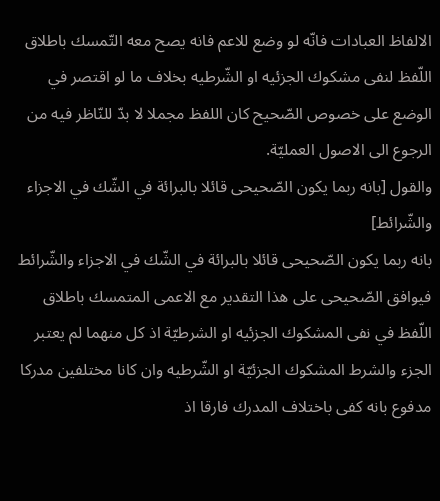الالفاظ العبادات فانّه لو وضع للاعم فانه يصح معه التّمسك باطلاق اللّفظ لنفى مشكوك الجزئيه او الشّرطيه بخلاف ما لو اقتصر في الوضع على خصوص الصّحيح كان اللفظ مجملا لا بدّ للنّاظر فيه من الرجوع الى الاصول العمليّة.
والقول [بانه ربما يكون الصّحيحى قائلا بالبرائة في الشّك في الاجزاء والشّرائط]
بانه ربما يكون الصّحيحى قائلا بالبرائة في الشّك في الاجزاء والشّرائط فيوافق الصّحيحى على هذا التقدير مع الاعمى المتمسك باطلاق اللّفظ في نفى المشكوك الجزئيه او الشرطيّة اذ كل منهما لم يعتبر الجزء والشرط المشكوك الجزئيّة او الشّرطيه وان كانا مختلفين مدركا مدفوع بانه كفى باختلاف المدرك فارقا اذ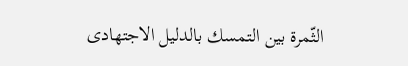الثّمرة بين التمسك بالدليل الاجتهادى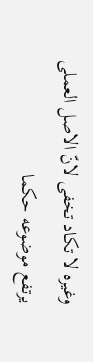وغيره لا تكاد تخفى لانّ الاصل العملى يرتفع موضوعه حكما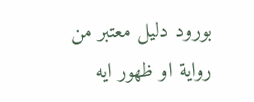بورود دليل معتبر من رواية او ظهور ايه